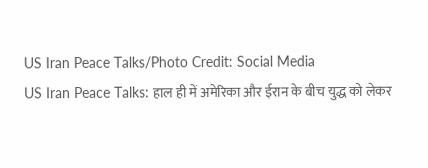US Iran Peace Talks/Photo Credit: Social Media
US Iran Peace Talks: हाल ही में अमेरिका और ईरान के बीच युद्ध को लेकर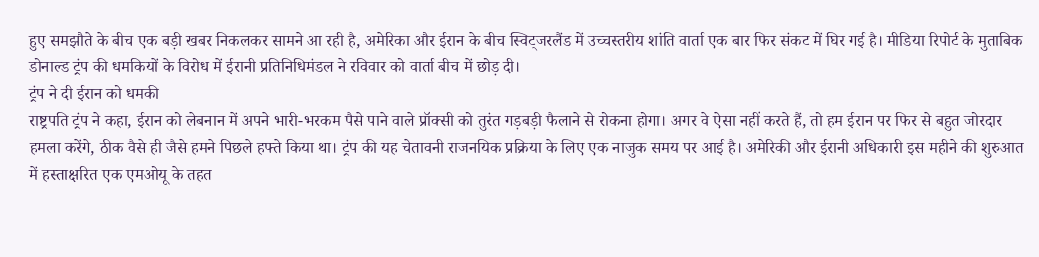हुए समझौते के बीच एक बड़ी खबर निकलकर सामने आ रही है, अमेरिका और ईरान के बीच स्विट्जरलैंड में उच्चस्तरीय शांति वार्ता एक बार फिर संकट में घिर गई है। मीडिया रिपोर्ट के मुताबिक डोनाल्ड ट्रंप की धमकियों के विरोध में ईरानी प्रतिनिधिमंडल ने रविवार को वार्ता बीच में छोड़ दी।
ट्रंप ने दी ईरान को धमकी
राष्ट्रपति ट्रंप ने कहा, ईरान को लेबनान में अपने भारी-भरकम पैसे पाने वाले प्रॉक्सी को तुरंत गड़बड़ी फैलाने से रोकना होगा। अगर वे ऐसा नहीं करते हैं, तो हम ईरान पर फिर से बहुत जोरदार हमला करेंगे, ठीक वैसे ही जैसे हमने पिछले हफ्ते किया था। ट्रंप की यह चेतावनी राजनयिक प्रक्रिया के लिए एक नाजुक समय पर आई है। अमेरिकी और ईरानी अधिकारी इस महीने की शुरुआत में हस्ताक्षरित एक एमओयू के तहत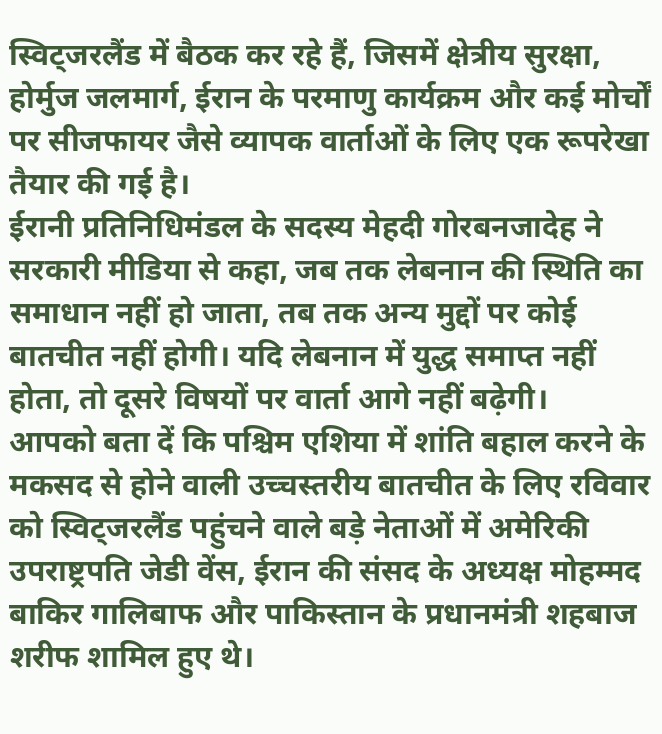स्विट्जरलैंड में बैठक कर रहे हैं, जिसमें क्षेत्रीय सुरक्षा, होर्मुज जलमार्ग, ईरान के परमाणु कार्यक्रम और कई मोर्चों पर सीजफायर जैसे व्यापक वार्ताओं के लिए एक रूपरेखा तैयार की गई है।
ईरानी प्रतिनिधिमंडल के सदस्य मेहदी गोरबनजादेह ने सरकारी मीडिया से कहा, जब तक लेबनान की स्थिति का समाधान नहीं हो जाता, तब तक अन्य मुद्दों पर कोई बातचीत नहीं होगी। यदि लेबनान में युद्ध समाप्त नहीं होता, तो दूसरे विषयों पर वार्ता आगे नहीं बढ़ेगी।
आपको बता दें कि पश्चिम एशिया में शांति बहाल करने के मकसद से होने वाली उच्चस्तरीय बातचीत के लिए रविवार को स्विट्जरलैंड पहुंचने वाले बड़े नेताओं में अमेरिकी उपराष्ट्रपति जेडी वेंस, ईरान की संसद के अध्यक्ष मोहम्मद बाकिर गालिबाफ और पाकिस्तान के प्रधानमंत्री शहबाज शरीफ शामिल हुए थे।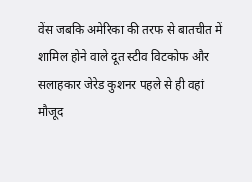वेंस जबकि अमेरिका की तरफ से बातचीत में शामिल होने वाले दूत स्टीव विटकोफ और सलाहकार जेरेड कुशनर पहले से ही वहां मौजूद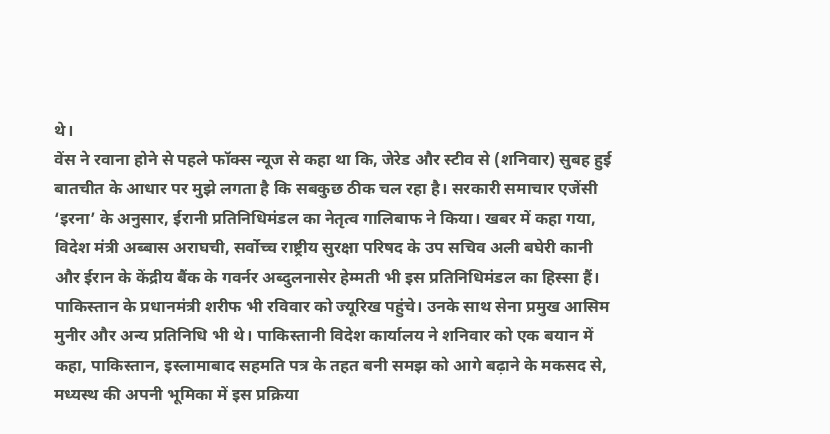थे।
वेंस ने रवाना होने से पहले फॉक्स न्यूज से कहा था कि, जेरेड और स्टीव से (शनिवार) सुबह हुई बातचीत के आधार पर मुझे लगता है कि सबकुछ ठीक चल रहा है। सरकारी समाचार एजेंसी ‘इरना’ के अनुसार, ईरानी प्रतिनिधिमंडल का नेतृत्व गालिबाफ ने किया। खबर में कहा गया, विदेश मंत्री अब्बास अराघची, सर्वोच्च राष्ट्रीय सुरक्षा परिषद के उप सचिव अली बघेरी कानी और ईरान के केंद्रीय बैंक के गवर्नर अब्दुलनासेर हेम्मती भी इस प्रतिनिधिमंडल का हिस्सा हैं।
पाकिस्तान के प्रधानमंत्री शरीफ भी रविवार को ज्यूरिख पहुंचे। उनके साथ सेना प्रमुख आसिम मुनीर और अन्य प्रतिनिधि भी थे। पाकिस्तानी विदेश कार्यालय ने शनिवार को एक बयान में कहा, पाकिस्तान, इस्लामाबाद सहमति पत्र के तहत बनी समझ को आगे बढ़ाने के मकसद से, मध्यस्थ की अपनी भूमिका में इस प्रक्रिया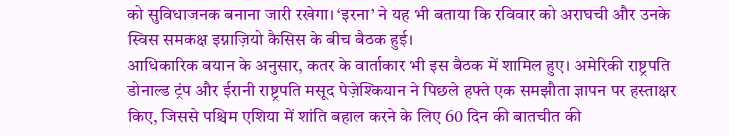को सुविधाजनक बनाना जारी रखेगा। ‘इरना’ ने यह भी बताया कि रविवार को अराघची और उनके स्विस समकक्ष इग्नाज़ियो कैसिस के बीच बैठक हुई।
आधिकारिक बयान के अनुसार, कतर के वार्ताकार भी इस बैठक में शामिल हुए। अमेरिकी राष्ट्रपति डोनाल्ड ट्रंप और ईरानी राष्ट्रपति मसूद पेज़ेश्कियान ने पिछले हफ्ते एक समझौता ज्ञापन पर हस्ताक्षर किए, जिससे पश्चिम एशिया में शांति बहाल करने के लिए 60 दिन की बातचीत की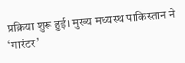प्रक्रिया शुरू हुई। मुख्य मध्यस्थ पाकिस्तान ने ‘गारंटर’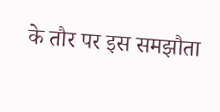के तौर पर इस समझौता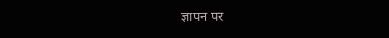ज्ञापन पर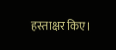हस्ताक्षर किए।